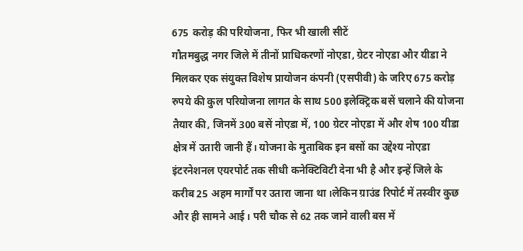675 करोड़ की परियोजना, फिर भी खाली सीटें
गौतमबुद्ध नगर जिले में तीनों प्राधिकरणों नोएडा, ग्रेटर नोएडा और यीडा ने मिलकर एक संयुक्त विशेष प्रायोजन कंपनी (एसपीवी) के जरिए 675 करोड़ रुपये की कुल परियोजना लागत के साथ 500 इलेक्ट्रिक बसें चलाने की योजना तैयार की, जिनमें 300 बसें नोएडा में, 100 ग्रेटर नोएडा में और शेष 100 यीडा क्षेत्र में उतारी जानी हैं। योजना के मुताबिक इन बसों का उद्देश्य नोएडा इंटरनेशनल एयरपोर्ट तक सीधी कनेक्टिविटी देना भी है और इन्हें जिले के करीब 25 अहम मार्गों पर उतारा जाना था।लेकिन ग्राउंड रिपोर्ट में तस्वीर कुछ और ही सामने आई। परी चौक से 62 तक जाने वाली बस में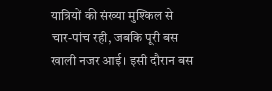यात्रियों की संख्या मुश्किल से चार-पांच रही, जबकि पूरी बस खाली नजर आई। इसी दौरान बस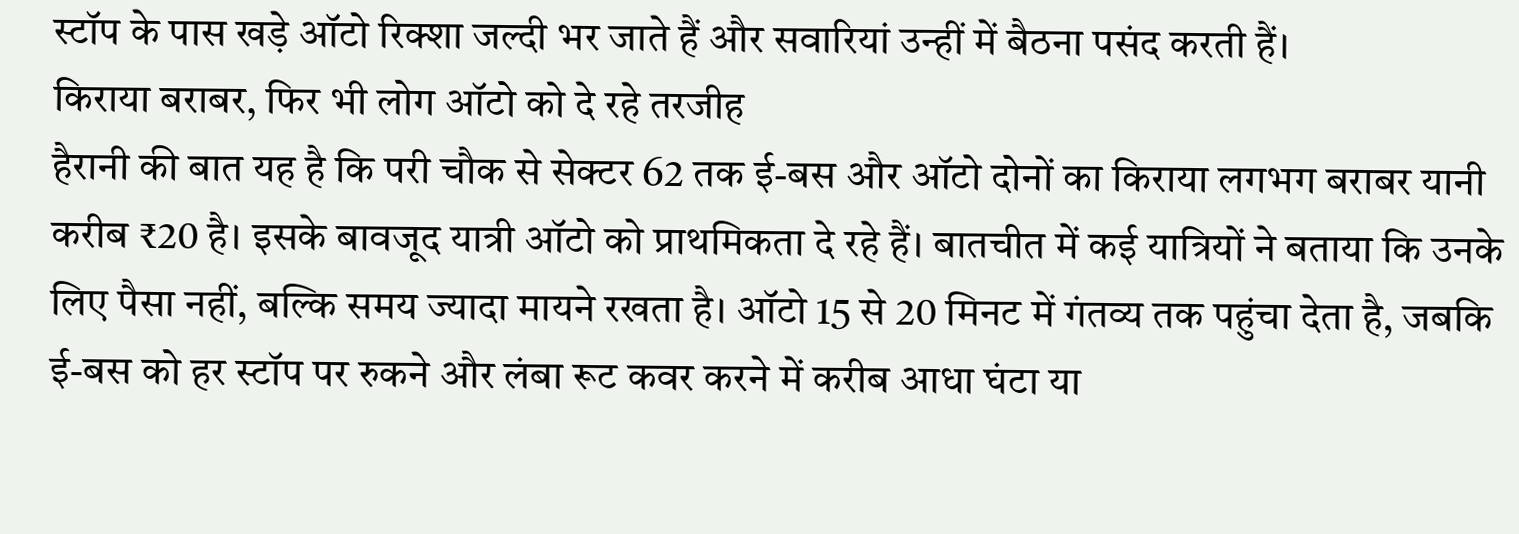स्टॉप के पास खड़े ऑटो रिक्शा जल्दी भर जाते हैं और सवारियां उन्हीं में बैठना पसंद करती हैं।
किराया बराबर, फिर भी लोग ऑटो को दे रहे तरजीह
हैरानी की बात यह है कि परी चौक से सेक्टर 62 तक ई-बस और ऑटो दोनों का किराया लगभग बराबर यानी करीब ₹20 है। इसके बावजूद यात्री ऑटो को प्राथमिकता दे रहे हैं। बातचीत में कई यात्रियों ने बताया कि उनके लिए पैसा नहीं, बल्कि समय ज्यादा मायने रखता है। ऑटो 15 से 20 मिनट में गंतव्य तक पहुंचा देता है, जबकि ई-बस को हर स्टॉप पर रुकने और लंबा रूट कवर करने में करीब आधा घंटा या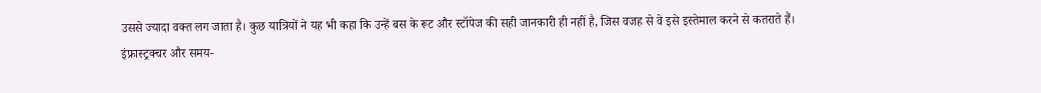उससे ज्यादा वक्त लग जाता है। कुछ यात्रियों ने यह भी कहा कि उन्हें बस के रूट और स्टॉपेज की सही जानकारी ही नहीं है, जिस वजह से वे इसे इस्तेमाल करने से कतराते हैं।
इंफ्रास्ट्रक्चर और समय-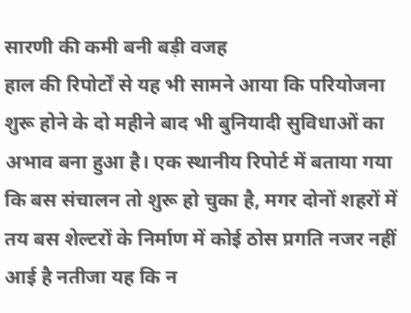सारणी की कमी बनी बड़ी वजह
हाल की रिपोर्टों से यह भी सामने आया कि परियोजना शुरू होने के दो महीने बाद भी बुनियादी सुविधाओं का अभाव बना हुआ है। एक स्थानीय रिपोर्ट में बताया गया कि बस संचालन तो शुरू हो चुका है, मगर दोनों शहरों में तय बस शेल्टरों के निर्माण में कोई ठोस प्रगति नजर नहीं आई है नतीजा यह कि न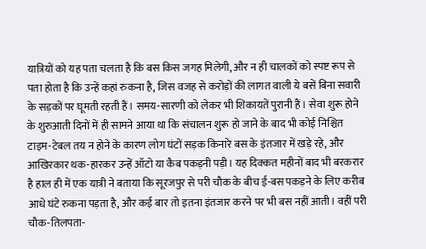यात्रियों को यह पता चलता है कि बस किस जगह मिलेगी, और न ही चालकों को स्पष्ट रूप से पता होता है कि उन्हें कहां रुकना है, जिस वजह से करोड़ों की लागत वाली ये बसें बिना सवारी के सड़कों पर घूमती रहती हैं। समय-सारणी को लेकर भी शिकायतें पुरानी हैं। सेवा शुरू होने के शुरुआती दिनों में ही सामने आया था कि संचालन शुरू हो जाने के बाद भी कोई निश्चित टाइम-टेबल तय न होने के कारण लोग घंटों सड़क किनारे बस के इंतजार में खड़े रहे, और आखिरकार थक-हारकर उन्हें ऑटो या कैब पकड़नी पड़ी। यह दिक्कत महीनों बाद भी बरकरार है हाल ही में एक यात्री ने बताया कि सूरजपुर से परी चौक के बीच ई-बस पकड़ने के लिए करीब आधे घंटे रुकना पड़ता है, और कई बार तो इतना इंतजार करने पर भी बस नहीं आती। वहीं परी चौक-तिलपता-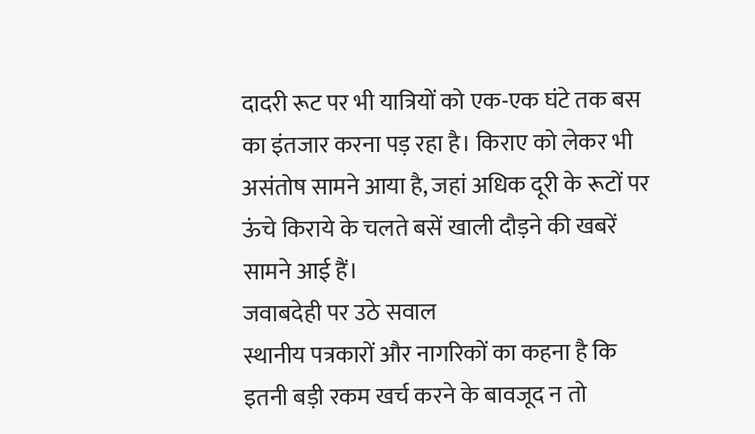दादरी रूट पर भी यात्रियों को एक-एक घंटे तक बस का इंतजार करना पड़ रहा है। किराए को लेकर भी असंतोष सामने आया है, जहां अधिक दूरी के रूटों पर ऊंचे किराये के चलते बसें खाली दौड़ने की खबरें सामने आई हैं।
जवाबदेही पर उठे सवाल
स्थानीय पत्रकारों और नागरिकों का कहना है कि इतनी बड़ी रकम खर्च करने के बावजूद न तो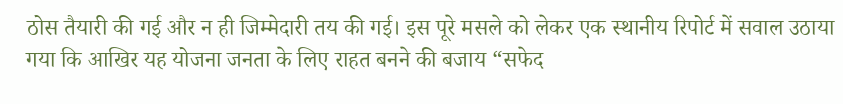ठोस तैयारी की गई और न ही जिम्मेदारी तय की गई। इस पूरे मसले को लेकर एक स्थानीय रिपोर्ट में सवाल उठाया गया कि आखिर यह योजना जनता के लिए राहत बनने की बजाय “सफेद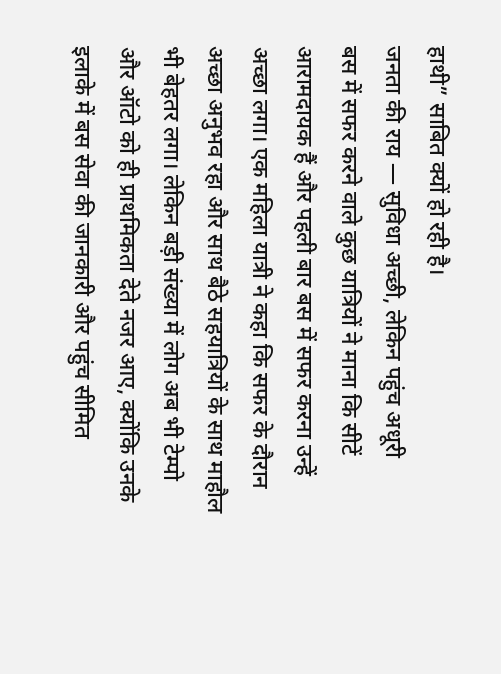हाथी” साबित क्यों हो रही है।
जनता की राय — सुविधा अच्छी, लेकिन पहुंच अधूरी
बस में सफर करने वाले कुछ यात्रियों ने माना कि सीटें आरामदायक हैं और पहली बार बस में सफर करना उन्हें अच्छा लगा। एक महिला यात्री ने कहा कि सफर के दौरान अच्छा अनुभव रहा और साथ बैठे सहयात्रियों के साथ माहौल भी बेहतर लगा। लेकिन बड़ी संख्या में लोग अब भी टेम्पो और ऑटो को ही प्राथमिकता देते नजर आए, क्योंकि उनके इलाके में बस सेवा की जानकारी और पहुंच सीमित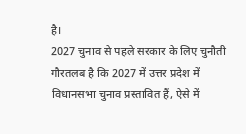है।
2027 चुनाव से पहले सरकार के लिए चुनौती
गौरतलब है कि 2027 में उत्तर प्रदेश में विधानसभा चुनाव प्रस्तावित हैं, ऐसे में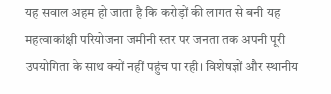यह सवाल अहम हो जाता है कि करोड़ों की लागत से बनी यह महत्वाकांक्षी परियोजना जमीनी स्तर पर जनता तक अपनी पूरी उपयोगिता के साथ क्यों नहीं पहुंच पा रही। विशेषज्ञों और स्थानीय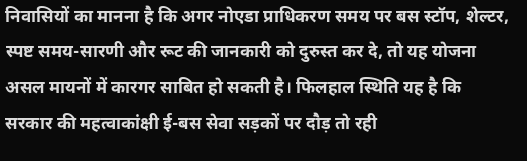निवासियों का मानना है कि अगर नोएडा प्राधिकरण समय पर बस स्टॉप, शेल्टर, स्पष्ट समय-सारणी और रूट की जानकारी को दुरुस्त कर दे, तो यह योजना असल मायनों में कारगर साबित हो सकती है। फिलहाल स्थिति यह है कि सरकार की महत्वाकांक्षी ई-बस सेवा सड़कों पर दौड़ तो रही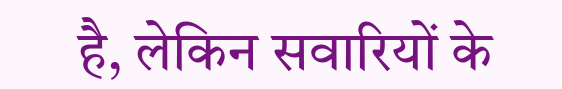है, लेकिन सवारियों के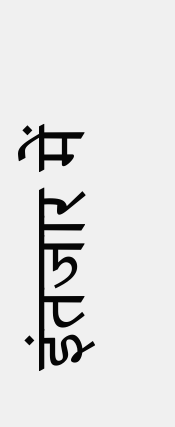इंतजार में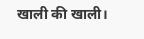खाली की खाली।